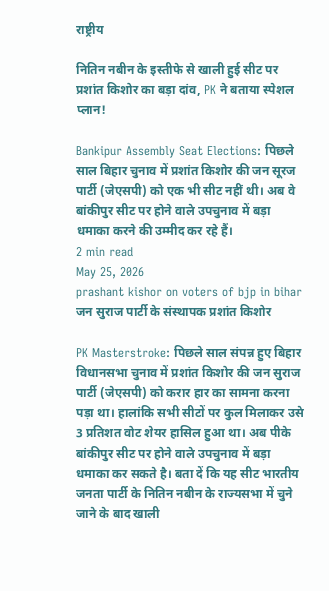राष्ट्रीय

नितिन नबीन के इस्तीफे से खाली हुई सीट पर प्रशांत किशोर का बड़ा दांव, PK ने बताया स्पेशल प्लान!

Bankipur Assembly Seat Elections: पिछले साल बिहार चुनाव में प्रशांत किशोर की जन सूरज पार्टी (जेएसपी) को एक भी सीट नहीं थी। अब वे बांकीपुर सीट पर होने वाले उपचुनाव में बड़ा धमाका करने की उम्मीद कर रहे हैं।
2 min read
May 25, 2026
prashant kishor on voters of bjp in bihar
जन सुराज पार्टी के संस्थापक प्रशांत किशोर

PK Masterstroke: पिछले साल संपन्न हुए बिहार विधानसभा चुनाव में प्रशांत किशोर की जन सुराज पार्टी (जेएसपी) को करार हार का सामना करना पड़ा था। हालांकि सभी सीटों पर कुल मिलाकर उसे 3 प्रतिशत वोट शेयर हासिल हुआ था। अब पीके बांकीपुर सीट पर होने वाले उपचुनाव में बड़ा धमाका कर सकते है। बता दें कि यह सीट भारतीय जनता पार्टी के नितिन नबीन के राज्यसभा में चुने जाने के बाद खाली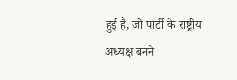हुई है, जो पार्टी के राष्ट्रीय अध्यक्ष बनने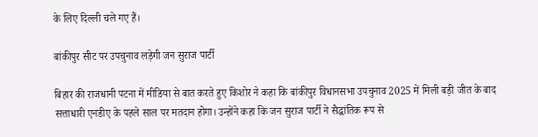के लिए दिल्ली चले गए हैं।

बांकीपुर सीट पर उपचुनाव लड़ेगी जन सुराज पार्टी

बिहार की राजधानी पटना में मीडिया से बात करते हुए किशोर ने कहा कि बांकीपुर विधानसभा उपचुनाव 2025 में मिली बड़ी जीत के बाद सत्ताधारी एनडीए के पहले साल पर मतदान होगा। उन्होंने कहा कि जन सुराज पार्टी ने सैद्धांतिक रूप से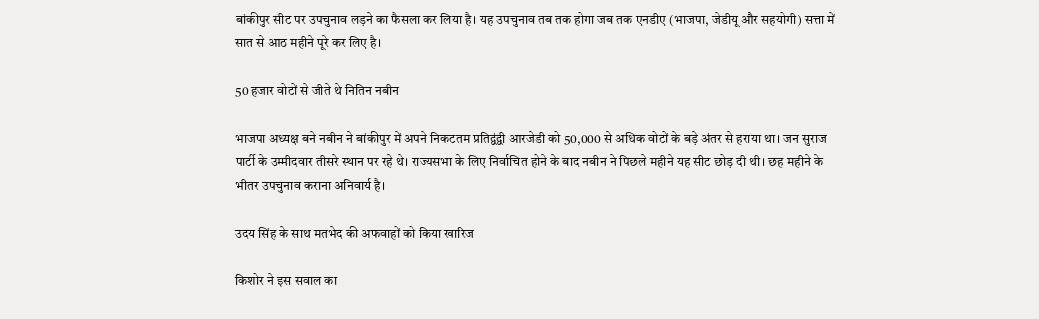बांकीपुर सीट पर उपचुनाव लड़ने का फैसला कर लिया है। यह उपचुनाव तब तक होगा जब तक एनडीए (भाजपा, जेडीयू और सहयोगी) सत्ता में सात से आठ महीने पूरे कर लिए है।

50 हजार वोटों से जीते थे नितिन नबीन

भाजपा अध्यक्ष बने नबीन ने बांकीपुर में अपने निकटतम प्रतिद्वंद्वी आरजेडी को 50,000 से अधिक वोटों के बड़े अंतर से हराया था। जन सुराज पार्टी के उम्मीदवार तीसरे स्थान पर रहे थे। राज्यसभा के लिए निर्वाचित होने के बाद नबीन ने पिछले महीने यह सीट छोड़ दी थी। छह महीने के भीतर उपचुनाव कराना अनिवार्य है।

उदय सिंह के साथ मतभेद की अफवाहों को किया खारिज

किशोर ने इस सवाल का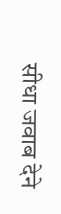सीधा जवाब देने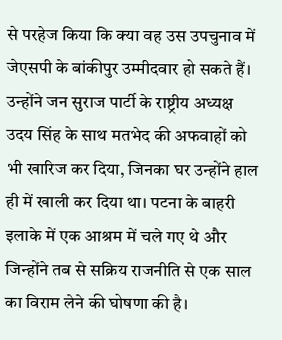से परहेज किया कि क्या वह उस उपचुनाव में जेएसपी के बांकीपुर उम्मीदवार हो सकते हैं। उन्होंने जन सुराज पार्टी के राष्ट्रीय अध्यक्ष उदय सिंह के साथ मतभेद की अफवाहों को भी खारिज कर दिया, जिनका घर उन्होंने हाल ही में खाली कर दिया था। पटना के बाहरी इलाके में एक आश्रम में चले गए थे और जिन्होंने तब से सक्रिय राजनीति से एक साल का विराम लेने की घोषणा की है।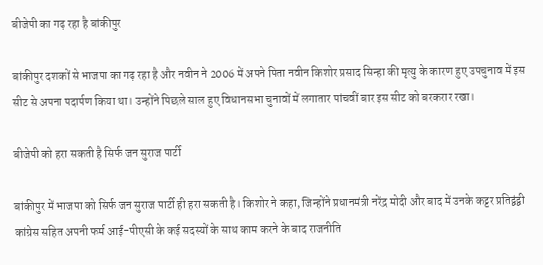बीजेपी का गढ़ रहा है बांकीपुर

बांकीपुर दशकों से भाजपा का गढ़ रहा है और नवीन ने 2006 में अपने पिता नवीन किशोर प्रसाद सिन्हा की मृत्यु के कारण हुए उपचुनाव में इस सीट से अपना पदार्पण किया था। उन्होंने पिछले साल हुए विधानसभा चुनावों में लगातार पांचवीं बार इस सीट को बरकरार रखा।

बीजेपी को हरा सकती है सिर्फ जन सुराज पार्टी

बांकीपुर में भाजपा को सिर्फ जन सुराज पार्टी ही हरा सकती है। किशोर ने कहा, जिन्होंने प्रधानमंत्री नरेंद्र मोदी और बाद में उनके कट्टर प्रतिद्वंद्वी कांग्रेस सहित अपनी फर्म आई-पीएसी के कई सदस्यों के साथ काम करने के बाद राजनीति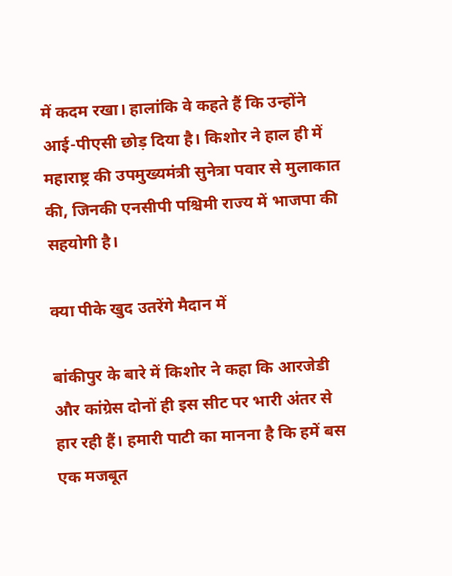में कदम रखा। हालांकि वे कहते हैं कि उन्होंने आई-पीएसी छोड़ दिया है। किशोर ने हाल ही में महाराष्ट्र की उपमुख्यमंत्री सुनेत्रा पवार से मुलाकात की, जिनकी एनसीपी पश्चिमी राज्य में भाजपा की सहयोगी है।

क्या पीके खुद उतरेंगे मैदान में

बांकीपुर के बारे में किशोर ने कहा कि आरजेडी और कांग्रेस दोनों ही इस सीट पर भारी अंतर से हार रही हैं। हमारी पाटी का मानना है कि हमें बस एक मजबूत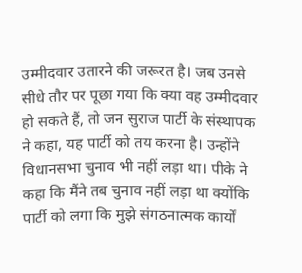उम्मीदवार उतारने की जरूरत है। जब उनसे सीधे तौर पर पूछा गया कि क्या वह उम्मीदवार हो सकते हैं, तो जन सुराज पार्टी के संस्थापक ने कहा, यह पार्टी को तय करना है। उन्होंने विधानसभा चुनाव भी नहीं लड़ा था। पीके ने कहा कि मैंने तब चुनाव नहीं लड़ा था क्योंकि पार्टी को लगा कि मुझे संगठनात्मक कार्यों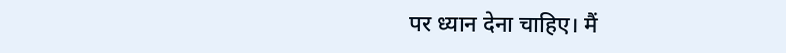पर ध्यान देना चाहिए। मैं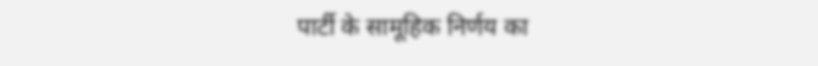पार्टी के सामूहिक निर्णय का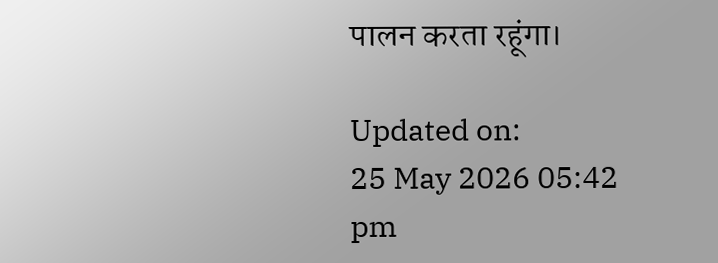पालन करता रहूंगा।

Updated on:
25 May 2026 05:42 pm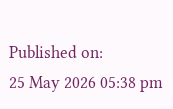Published on:
25 May 2026 05:38 pm